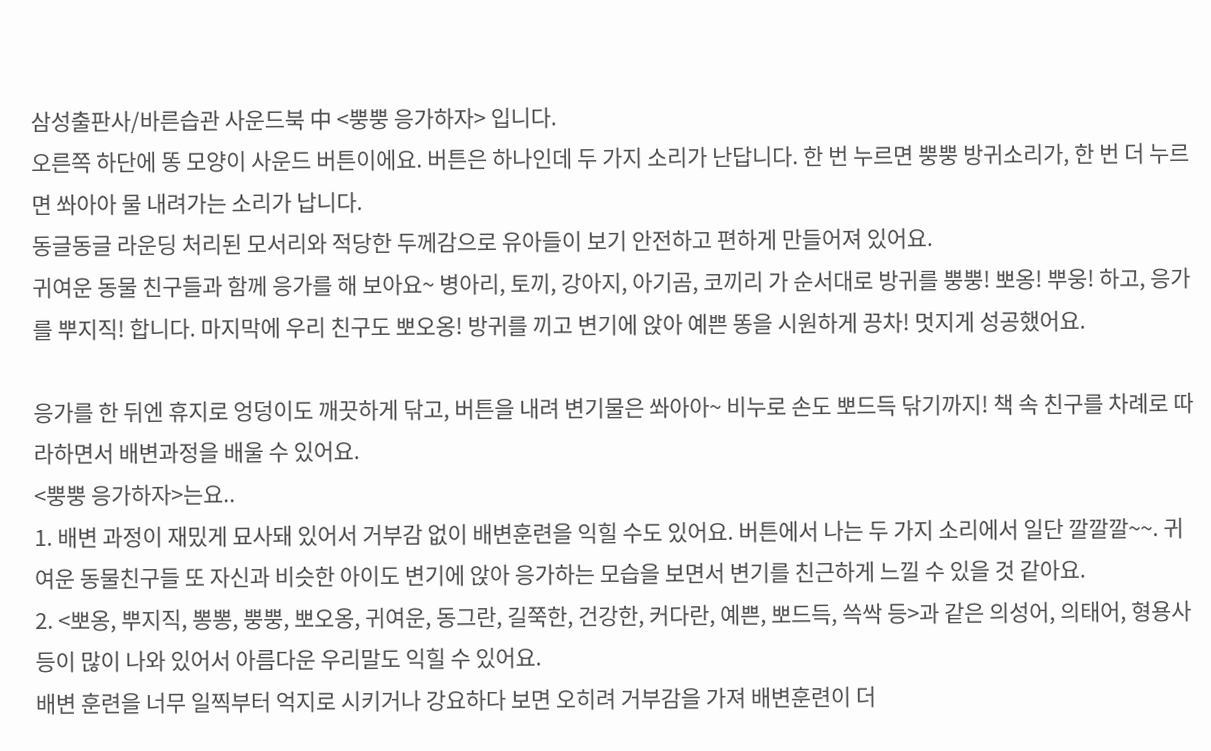삼성출판사/바른습관 사운드북 中 <뿡뿡 응가하자> 입니다.
오른쪽 하단에 똥 모양이 사운드 버튼이에요. 버튼은 하나인데 두 가지 소리가 난답니다. 한 번 누르면 뿡뿡 방귀소리가, 한 번 더 누르면 쏴아아 물 내려가는 소리가 납니다.
동글동글 라운딩 처리된 모서리와 적당한 두께감으로 유아들이 보기 안전하고 편하게 만들어져 있어요.
귀여운 동물 친구들과 함께 응가를 해 보아요~ 병아리, 토끼, 강아지, 아기곰, 코끼리 가 순서대로 방귀를 뿡뿡! 뽀옹! 뿌웅! 하고, 응가를 뿌지직! 합니다. 마지막에 우리 친구도 뽀오옹! 방귀를 끼고 변기에 앉아 예쁜 똥을 시원하게 끙차! 멋지게 성공했어요.

응가를 한 뒤엔 휴지로 엉덩이도 깨끗하게 닦고, 버튼을 내려 변기물은 쏴아아~ 비누로 손도 뽀드득 닦기까지! 책 속 친구를 차례로 따라하면서 배변과정을 배울 수 있어요.
<뿡뿡 응가하자>는요..
1. 배변 과정이 재밌게 묘사돼 있어서 거부감 없이 배변훈련을 익힐 수도 있어요. 버튼에서 나는 두 가지 소리에서 일단 깔깔깔~~. 귀여운 동물친구들 또 자신과 비슷한 아이도 변기에 앉아 응가하는 모습을 보면서 변기를 친근하게 느낄 수 있을 것 같아요.
2. <뽀옹, 뿌지직, 뽕뽕, 뿡뿡, 뽀오옹, 귀여운, 동그란, 길쭉한, 건강한, 커다란, 예쁜, 뽀드득, 쓱싹 등>과 같은 의성어, 의태어, 형용사 등이 많이 나와 있어서 아름다운 우리말도 익힐 수 있어요.
배변 훈련을 너무 일찍부터 억지로 시키거나 강요하다 보면 오히려 거부감을 가져 배변훈련이 더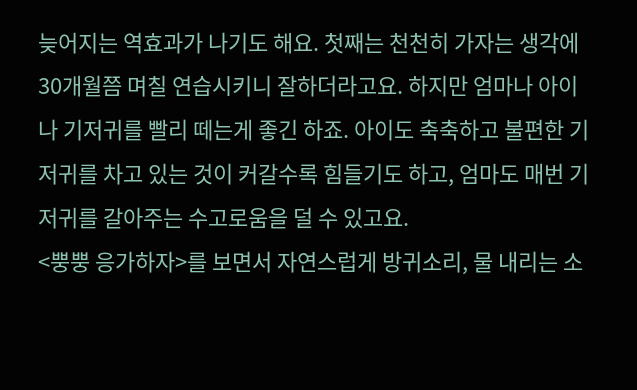늦어지는 역효과가 나기도 해요. 첫째는 천천히 가자는 생각에 30개월쯤 며칠 연습시키니 잘하더라고요. 하지만 엄마나 아이나 기저귀를 빨리 떼는게 좋긴 하죠. 아이도 축축하고 불편한 기저귀를 차고 있는 것이 커갈수록 힘들기도 하고, 엄마도 매번 기저귀를 갈아주는 수고로움을 덜 수 있고요.
<뿡뿡 응가하자>를 보면서 자연스럽게 방귀소리, 물 내리는 소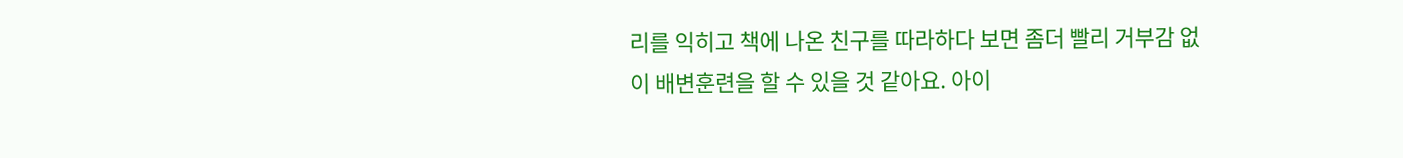리를 익히고 책에 나온 친구를 따라하다 보면 좀더 빨리 거부감 없이 배변훈련을 할 수 있을 것 같아요. 아이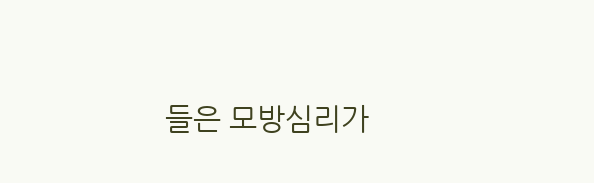들은 모방심리가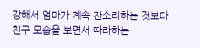강해서 엄마가 계속 잔소리하는 것보다 친구 모습을 보면서 따라하는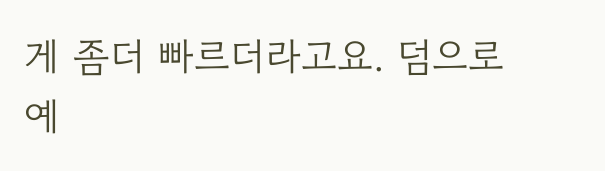게 좀더 빠르더라고요. 덤으로 예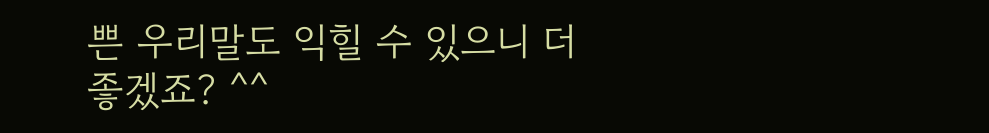쁜 우리말도 익힐 수 있으니 더 좋겠죠? ^^